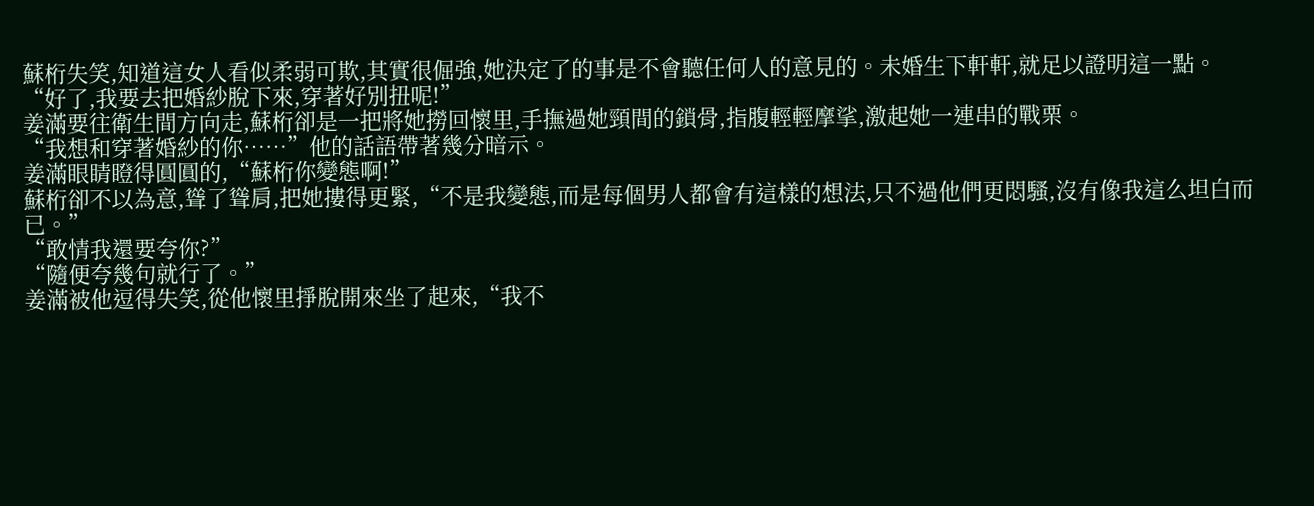蘇桁失笑,知道這女人看似柔弱可欺,其實很倔強,她決定了的事是不會聽任何人的意見的。未婚生下軒軒,就足以證明這一點。
“好了,我要去把婚紗脫下來,穿著好別扭呢!”
姜滿要往衛生間方向走,蘇桁卻是一把將她撈回懷里,手撫過她頸間的鎖骨,指腹輕輕摩挲,激起她一連串的戰栗。
“我想和穿著婚紗的你……”他的話語帶著幾分暗示。
姜滿眼睛瞪得圓圓的,“蘇桁你變態啊!”
蘇桁卻不以為意,聳了聳肩,把她摟得更緊,“不是我變態,而是每個男人都會有這樣的想法,只不過他們更悶騷,沒有像我這么坦白而已。”
“敢情我還要夸你?”
“隨便夸幾句就行了。”
姜滿被他逗得失笑,從他懷里掙脫開來坐了起來,“我不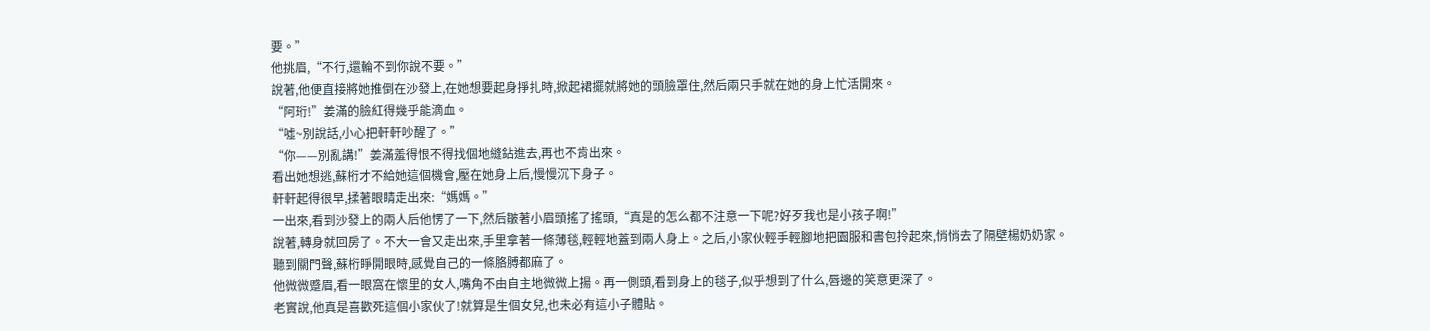要。”
他挑眉,“不行,還輪不到你說不要。”
說著,他便直接將她推倒在沙發上,在她想要起身掙扎時,掀起裙擺就將她的頭臉罩住,然后兩只手就在她的身上忙活開來。
“阿珩!”姜滿的臉紅得幾乎能滴血。
“噓~別說話,小心把軒軒吵醒了。”
“你——別亂講!”姜滿羞得恨不得找個地縫鉆進去,再也不肯出來。
看出她想逃,蘇桁才不給她這個機會,壓在她身上后,慢慢沉下身子。
軒軒起得很早,揉著眼睛走出來:“媽媽。”
一出來,看到沙發上的兩人后他愣了一下,然后皺著小眉頭搖了搖頭,“真是的怎么都不注意一下呢?好歹我也是小孩子啊!”
說著,轉身就回房了。不大一會又走出來,手里拿著一條薄毯,輕輕地蓋到兩人身上。之后,小家伙輕手輕腳地把園服和書包拎起來,悄悄去了隔壁楊奶奶家。
聽到關門聲,蘇桁睜開眼時,感覺自己的一條胳膊都麻了。
他微微蹙眉,看一眼窩在懷里的女人,嘴角不由自主地微微上揚。再一側頭,看到身上的毯子,似乎想到了什么,唇邊的笑意更深了。
老實說,他真是喜歡死這個小家伙了!就算是生個女兒,也未必有這小子體貼。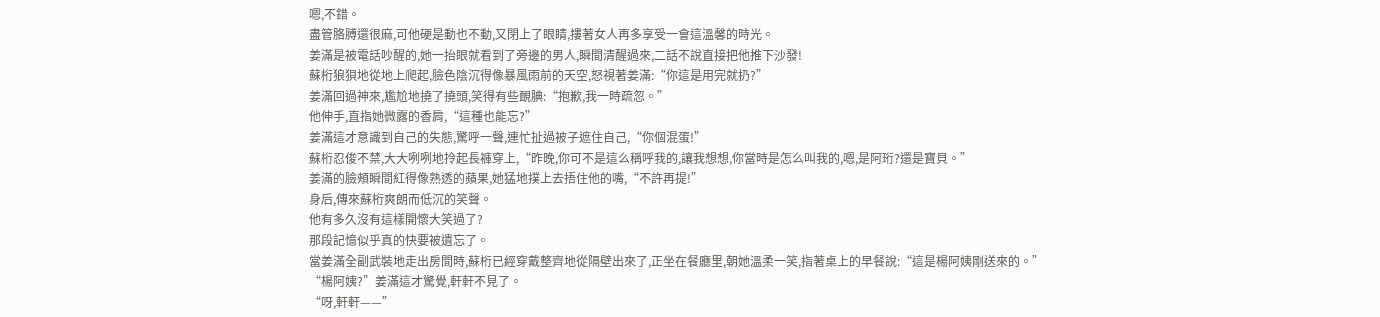嗯,不錯。
盡管胳膊還很麻,可他硬是動也不動,又閉上了眼睛,摟著女人再多享受一會這溫馨的時光。
姜滿是被電話吵醒的,她一抬眼就看到了旁邊的男人,瞬間清醒過來,二話不說直接把他推下沙發!
蘇桁狼狽地從地上爬起,臉色陰沉得像暴風雨前的天空,怒視著姜滿:“你這是用完就扔?”
姜滿回過神來,尷尬地撓了撓頭,笑得有些靦腆:“抱歉,我一時疏忽。”
他伸手,直指她微露的香肩,“這種也能忘?”
姜滿這才意識到自己的失態,驚呼一聲,連忙扯過被子遮住自己,“你個混蛋!”
蘇桁忍俊不禁,大大咧咧地拎起長褲穿上,“昨晚,你可不是這么稱呼我的,讓我想想,你當時是怎么叫我的,嗯,是阿珩?還是寶貝。”
姜滿的臉頰瞬間紅得像熟透的蘋果,她猛地撲上去捂住他的嘴,“不許再提!”
身后,傳來蘇桁爽朗而低沉的笑聲。
他有多久沒有這樣開懷大笑過了?
那段記憶似乎真的快要被遺忘了。
當姜滿全副武裝地走出房間時,蘇桁已經穿戴整齊地從隔壁出來了,正坐在餐廳里,朝她溫柔一笑,指著桌上的早餐說:“這是楊阿姨剛送來的。”
“楊阿姨?”姜滿這才驚覺,軒軒不見了。
“呀,軒軒——”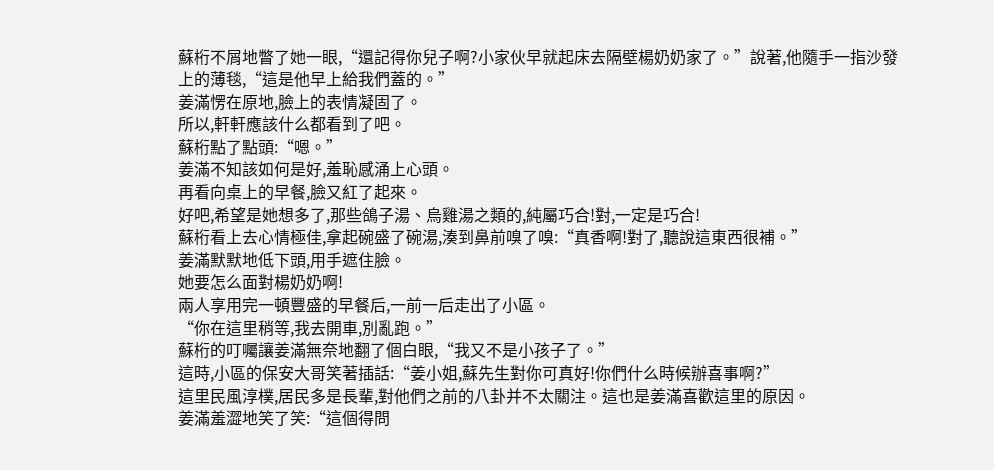蘇桁不屑地瞥了她一眼,“還記得你兒子啊?小家伙早就起床去隔壁楊奶奶家了。”說著,他隨手一指沙發上的薄毯,“這是他早上給我們蓋的。”
姜滿愣在原地,臉上的表情凝固了。
所以,軒軒應該什么都看到了吧。
蘇桁點了點頭:“嗯。”
姜滿不知該如何是好,羞恥感涌上心頭。
再看向桌上的早餐,臉又紅了起來。
好吧,希望是她想多了,那些鴿子湯、烏雞湯之類的,純屬巧合!對,一定是巧合!
蘇桁看上去心情極佳,拿起碗盛了碗湯,湊到鼻前嗅了嗅:“真香啊!對了,聽說這東西很補。”
姜滿默默地低下頭,用手遮住臉。
她要怎么面對楊奶奶啊!
兩人享用完一頓豐盛的早餐后,一前一后走出了小區。
“你在這里稍等,我去開車,別亂跑。”
蘇桁的叮囑讓姜滿無奈地翻了個白眼,“我又不是小孩子了。”
這時,小區的保安大哥笑著插話:“姜小姐,蘇先生對你可真好!你們什么時候辦喜事啊?”
這里民風淳樸,居民多是長輩,對他們之前的八卦并不太關注。這也是姜滿喜歡這里的原因。
姜滿羞澀地笑了笑:“這個得問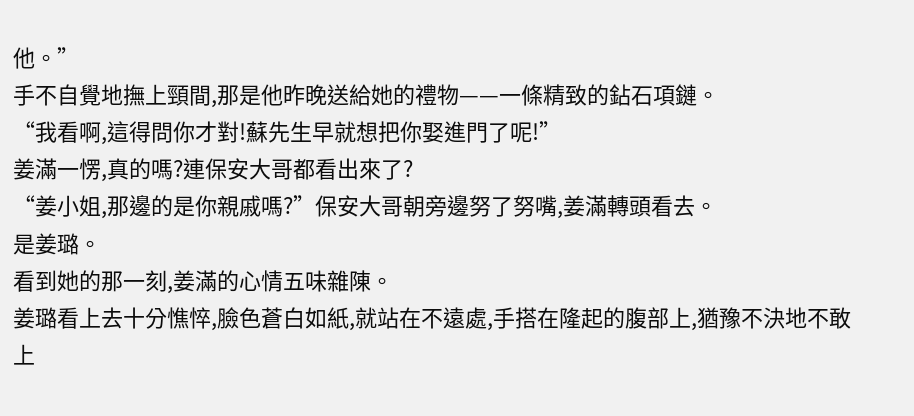他。”
手不自覺地撫上頸間,那是他昨晚送給她的禮物——一條精致的鉆石項鏈。
“我看啊,這得問你才對!蘇先生早就想把你娶進門了呢!”
姜滿一愣,真的嗎?連保安大哥都看出來了?
“姜小姐,那邊的是你親戚嗎?”保安大哥朝旁邊努了努嘴,姜滿轉頭看去。
是姜璐。
看到她的那一刻,姜滿的心情五味雜陳。
姜璐看上去十分憔悴,臉色蒼白如紙,就站在不遠處,手搭在隆起的腹部上,猶豫不決地不敢上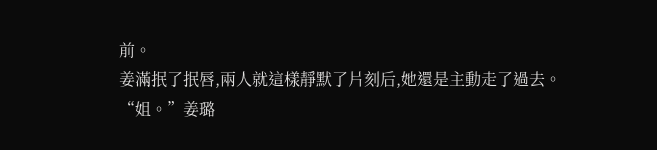前。
姜滿抿了抿唇,兩人就這樣靜默了片刻后,她還是主動走了過去。
“姐。”姜璐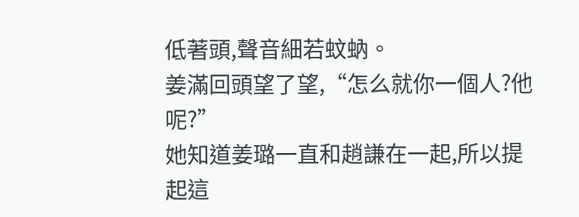低著頭,聲音細若蚊蚋。
姜滿回頭望了望,“怎么就你一個人?他呢?”
她知道姜璐一直和趙謙在一起,所以提起這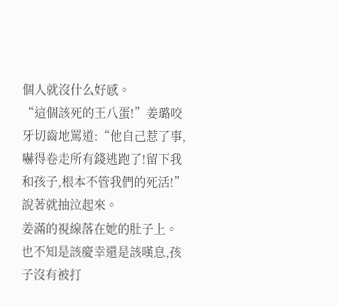個人就沒什么好感。
“這個該死的王八蛋!”姜璐咬牙切齒地罵道:“他自己惹了事,嚇得卷走所有錢逃跑了!留下我和孩子,根本不管我們的死活!”說著就抽泣起來。
姜滿的視線落在她的肚子上。
也不知是該慶幸還是該嘆息,孩子沒有被打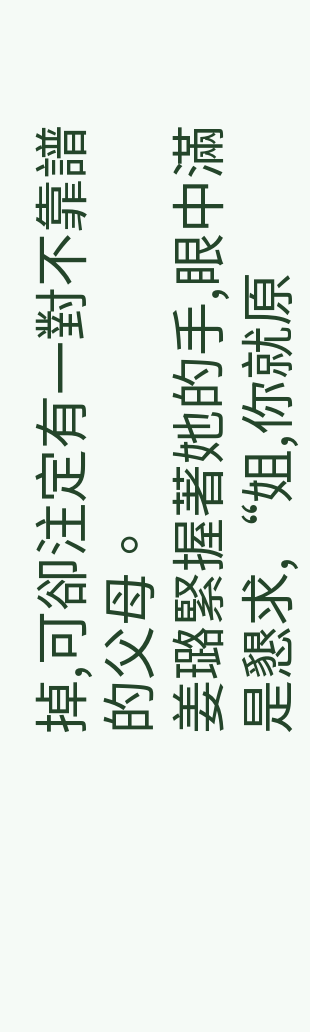掉,可卻注定有一對不靠譜的父母。
姜璐緊握著她的手,眼中滿是懇求,“姐,你就原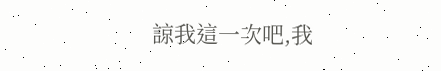諒我這一次吧,我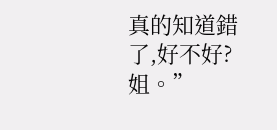真的知道錯了,好不好?姐。”